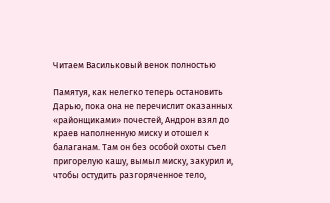Читаем Васильковый венок полностью

Памятуя, как нелегко теперь остановить Дарью, пока она не перечислит оказанных «районщиками» почестей, Андрон взял до краев наполненную миску и отошел к балаганам. Там он без особой охоты съел пригорелую кашу, вымыл миску, закурил и, чтобы остудить разгоряченное тело,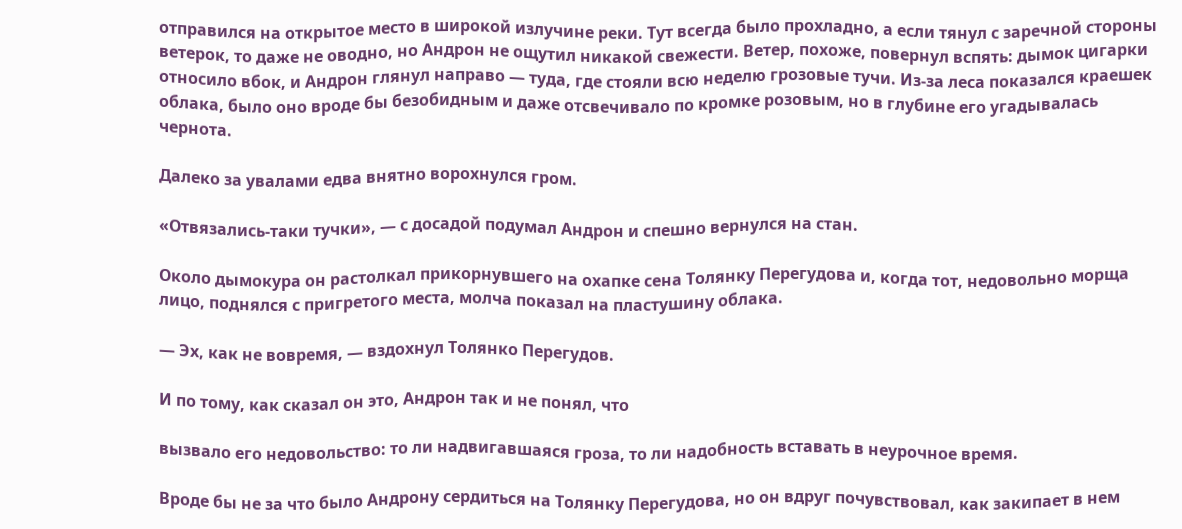отправился на открытое место в широкой излучине реки. Тут всегда было прохладно, а если тянул с заречной стороны ветерок, то даже не оводно, но Андрон не ощутил никакой свежести. Ветер, похоже, повернул вспять: дымок цигарки относило вбок, и Андрон глянул направо — туда, где стояли всю неделю грозовые тучи. Из-за леса показался краешек облака, было оно вроде бы безобидным и даже отсвечивало по кромке розовым, но в глубине его угадывалась чернота.

Далеко за увалами едва внятно ворохнулся гром.

«Отвязались-таки тучки», — с досадой подумал Андрон и спешно вернулся на стан.

Около дымокура он растолкал прикорнувшего на охапке сена Толянку Перегудова и, когда тот, недовольно морща лицо, поднялся с пригретого места, молча показал на пластушину облака.

— Эх, как не вовремя, — вздохнул Толянко Перегудов.

И по тому, как сказал он это, Андрон так и не понял, что

вызвало его недовольство: то ли надвигавшаяся гроза, то ли надобность вставать в неурочное время.

Вроде бы не за что было Андрону сердиться на Толянку Перегудова, но он вдруг почувствовал, как закипает в нем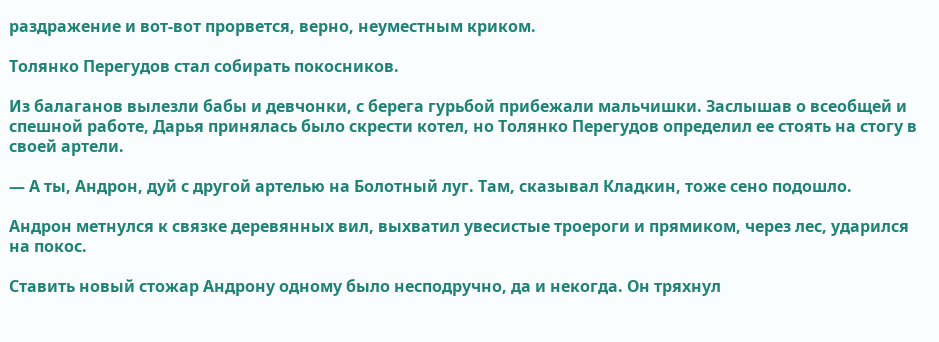раздражение и вот-вот прорвется, верно, неуместным криком.

Толянко Перегудов стал собирать покосников.

Из балаганов вылезли бабы и девчонки, с берега гурьбой прибежали мальчишки. Заслышав о всеобщей и спешной работе, Дарья принялась было скрести котел, но Толянко Перегудов определил ее стоять на стогу в своей артели.

— А ты, Андрон, дуй с другой артелью на Болотный луг. Там, сказывал Кладкин, тоже сено подошло.

Андрон метнулся к связке деревянных вил, выхватил увесистые троероги и прямиком, через лес, ударился на покос.

Ставить новый стожар Андрону одному было несподручно, да и некогда. Он тряхнул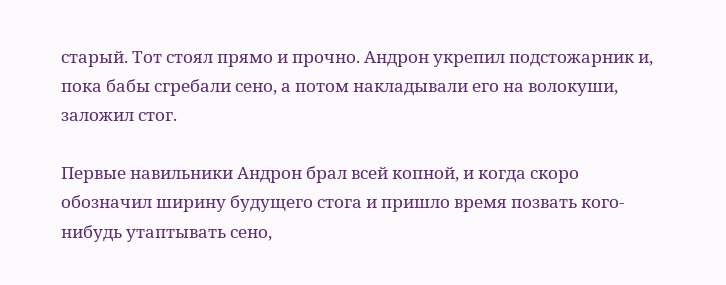старый. Тот стоял прямо и прочно. Андрон укрепил подстожарник и, пока бабы сгребали сено, а потом накладывали его на волокуши, заложил стог.

Первые навильники Андрон брал всей копной, и когда скоро обозначил ширину будущего стога и пришло время позвать кого-нибудь утаптывать сено,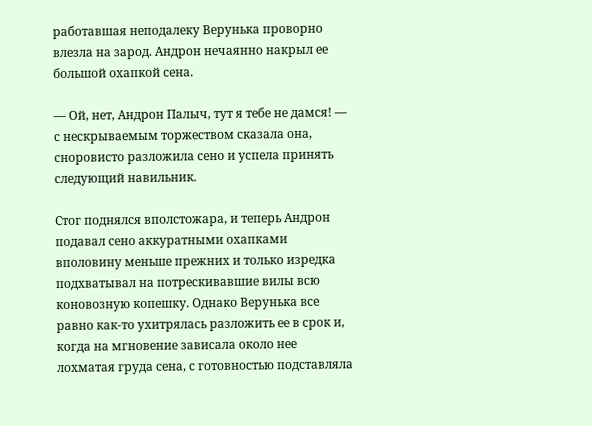работавшая неподалеку Верунька проворно влезла на зарод. Андрон нечаянно накрыл ее большой охапкой сена.

— Ой, нет, Андрон Палыч, тут я тебе не дамся! — с нескрываемым торжеством сказала она, сноровисто разложила сено и успела принять следующий навильник.

Стог поднялся вполстожара, и теперь Андрон подавал сено аккуратными охапками вполовину меньше прежних и только изредка подхватывал на потрескивавшие вилы всю коновозную копешку. Однако Верунька все равно как-то ухитрялась разложить ее в срок и, когда на мгновение зависала около нее лохматая груда сена, с готовностью подставляла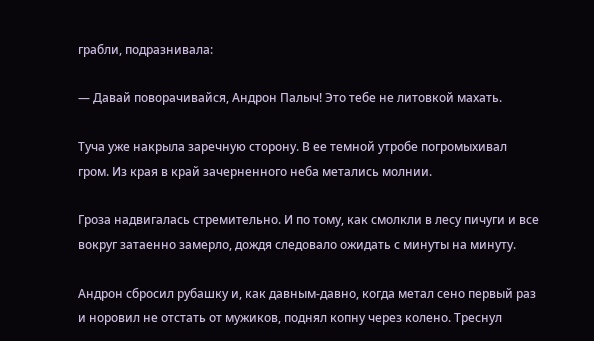грабли, подразнивала:

— Давай поворачивайся, Андрон Палыч! Это тебе не литовкой махать.

Туча уже накрыла заречную сторону. В ее темной утробе погромыхивал гром. Из края в край зачерненного неба метались молнии.

Гроза надвигалась стремительно. И по тому, как смолкли в лесу пичуги и все вокруг затаенно замерло, дождя следовало ожидать с минуты на минуту.

Андрон сбросил рубашку и, как давным-давно, когда метал сено первый раз и норовил не отстать от мужиков, поднял копну через колено. Треснул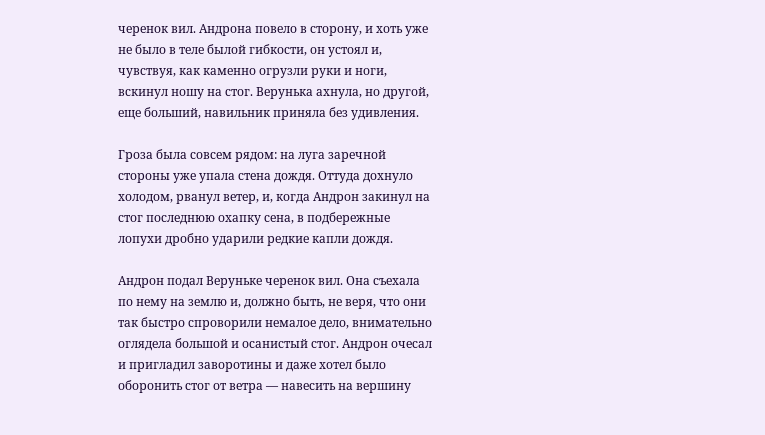черенок вил. Андрона повело в сторону, и хоть уже не было в теле былой гибкости, он устоял и, чувствуя, как каменно огрузли руки и ноги, вскинул ношу на стог. Верунька ахнула, но другой, еще больший, навильник приняла без удивления.

Гроза была совсем рядом: на луга заречной стороны уже упала стена дождя. Оттуда дохнуло холодом, рванул ветер, и, когда Андрон закинул на стог последнюю охапку сена, в подбережные лопухи дробно ударили редкие капли дождя.

Андрон подал Веруньке черенок вил. Она съехала по нему на землю и, должно быть, не веря, что они так быстро спроворили немалое дело, внимательно оглядела большой и осанистый стог. Андрон очесал и пригладил заворотины и даже хотел было оборонить стог от ветра — навесить на вершину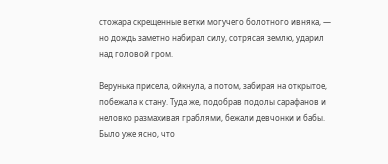стожара скрещенные ветки могучего болотного ивняка, — но дождь заметно набирал силу, сотрясая землю, ударил над головой гром.

Верунька присела, ойкнула, а потом, забирая на открытое, побежала к стану. Туда же, подобрав подолы сарафанов и неловко размахивая граблями, бежали девчонки и бабы. Было уже ясно, что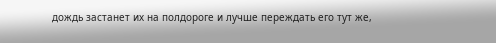дождь застанет их на полдороге и лучше переждать его тут же,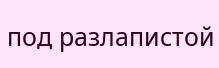под разлапистой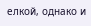елкой, однако и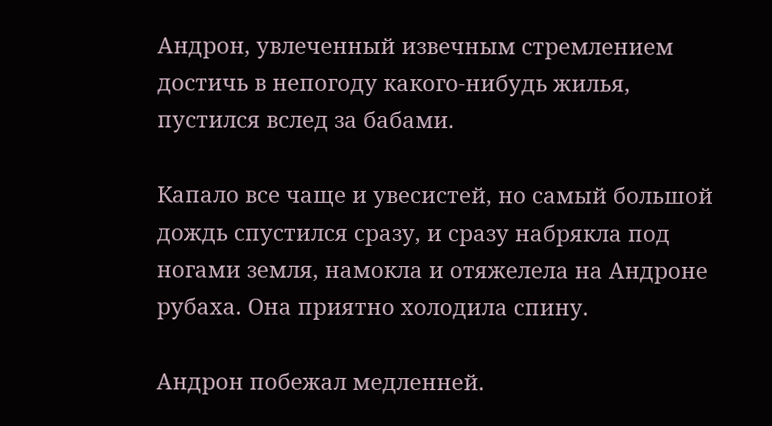Андрон, увлеченный извечным стремлением достичь в непогоду какого-нибудь жилья, пустился вслед за бабами.

Капало все чаще и увесистей, но самый большой дождь спустился сразу, и сразу набрякла под ногами земля, намокла и отяжелела на Андроне рубаха. Она приятно холодила спину.

Андрон побежал медленней.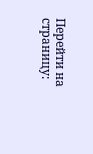Перейти на страницу: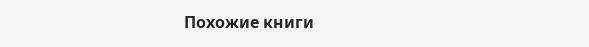Похожие книги